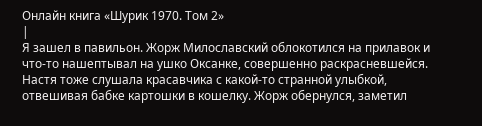Онлайн книга «Шурик 1970. Том 2»
|
Я зашел в павильон. Жорж Милославский облокотился на прилавок и что-то нашептывал на ушко Оксанке, совершенно раскрасневшейся. Настя тоже слушала красавчика с какой-то странной улыбкой, отвешивая бабке картошки в кошелку. Жорж обернулся, заметил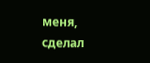меня, сделал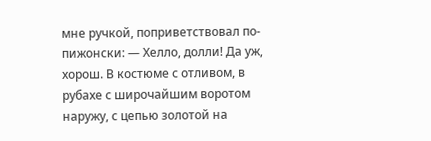мне ручкой, поприветствовал по-пижонски: — Хелло, долли! Да уж, хорош. В костюме с отливом, в рубахе с широчайшим воротом наружу, с цепью золотой на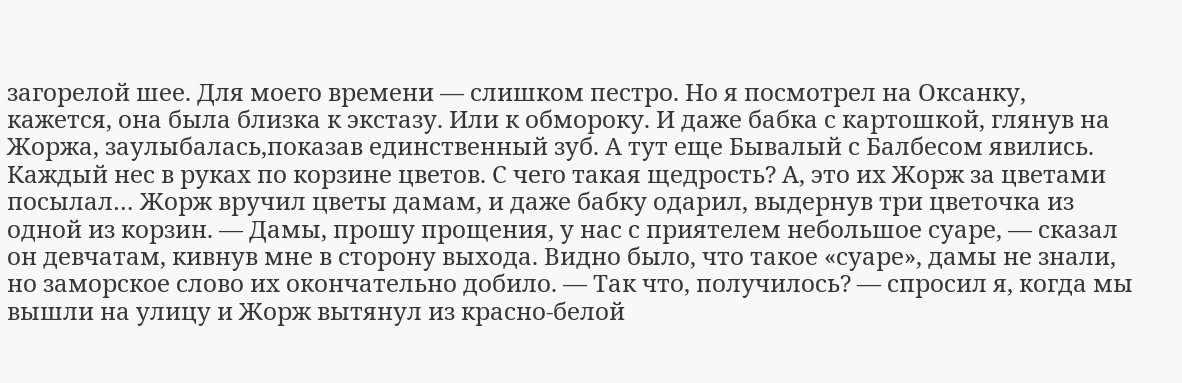загорелой шее. Для моего времени — слишком пестро. Но я посмотрел на Оксанку, кажется, она была близка к экстазу. Или к обмороку. И даже бабка с картошкой, глянув на Жоржа, заулыбалась,показав единственный зуб. А тут еще Бывалый с Балбесом явились. Каждый нес в руках по корзине цветов. С чего такая щедрость? А, это их Жорж за цветами посылал… Жорж вручил цветы дамам, и даже бабку одарил, выдернув три цветочка из одной из корзин. — Дамы, прошу прощения, у нас с приятелем небольшое суаре, — сказал он девчатам, кивнув мне в сторону выхода. Видно было, что такое «суаре», дамы не знали, но заморское слово их окончательно добило. — Так что, получилось? — спросил я, когда мы вышли на улицу и Жорж вытянул из красно-белой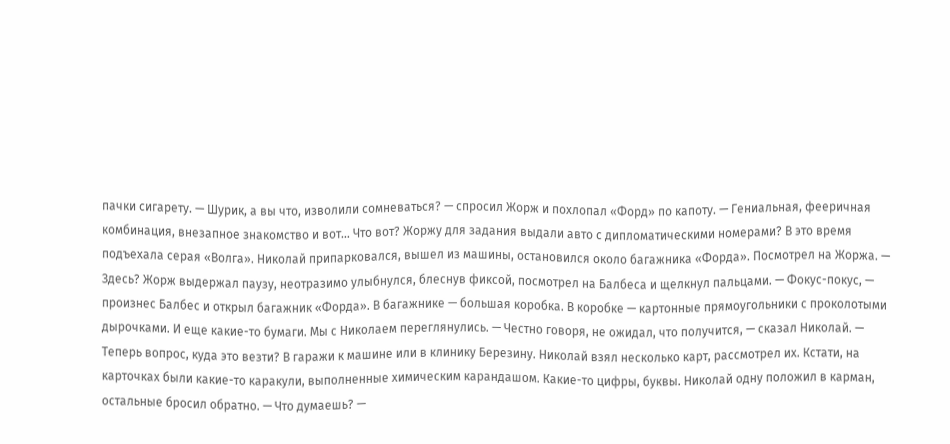пачки сигарету. — Шурик, а вы что, изволили сомневаться? — спросил Жорж и похлопал «Форд» по капоту. — Гениальная, фееричная комбинация, внезапное знакомство и вот… Что вот? Жоржу для задания выдали авто с дипломатическими номерами? В это время подъехала серая «Волга». Николай припарковался, вышел из машины, остановился около багажника «Форда». Посмотрел на Жоржа. — Здесь? Жорж выдержал паузу, неотразимо улыбнулся, блеснув фиксой, посмотрел на Балбеса и щелкнул пальцами. — Фокус-покус, — произнес Балбес и открыл багажник «Форда». В багажнике — большая коробка. В коробке — картонные прямоугольники с проколотыми дырочками. И еще какие-то бумаги. Мы с Николаем переглянулись. — Честно говоря, не ожидал, что получится, — сказал Николай. — Теперь вопрос, куда это везти? В гаражи к машине или в клинику Березину. Николай взял несколько карт, рассмотрел их. Кстати, на карточках были какие-то каракули, выполненные химическим карандашом. Какие-то цифры, буквы. Николай одну положил в карман, остальные бросил обратно. — Что думаешь? —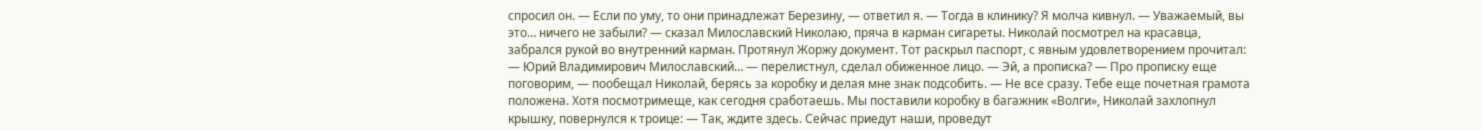спросил он. — Если по уму, то они принадлежат Березину, — ответил я. — Тогда в клинику? Я молча кивнул. — Уважаемый, вы это… ничего не забыли? — сказал Милославский Николаю, пряча в карман сигареты. Николай посмотрел на красавца, забрался рукой во внутренний карман. Протянул Жоржу документ. Тот раскрыл паспорт, с явным удовлетворением прочитал: — Юрий Владимирович Милославский… — перелистнул, сделал обиженное лицо. — Эй, а прописка? — Про прописку еще поговорим, — пообещал Николай, берясь за коробку и делая мне знак подсобить. — Не все сразу. Тебе еще почетная грамота положена. Хотя посмотримеще, как сегодня сработаешь. Мы поставили коробку в багажник «Волги», Николай захлопнул крышку, повернулся к троице: — Так, ждите здесь. Сейчас приедут наши, проведут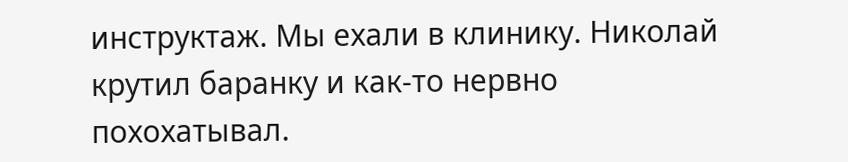инструктаж. Мы ехали в клинику. Николай крутил баранку и как-то нервно похохатывал.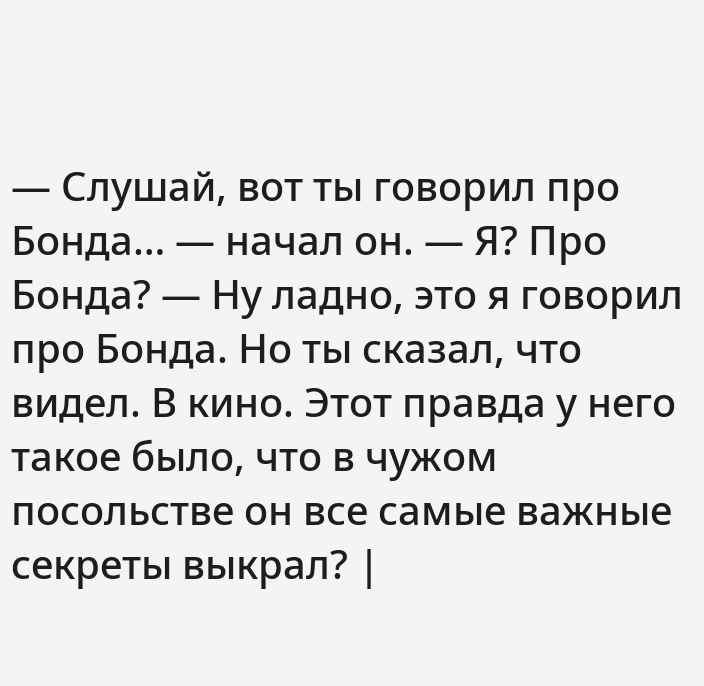— Слушай, вот ты говорил про Бонда… — начал он. — Я? Про Бонда? — Ну ладно, это я говорил про Бонда. Но ты сказал, что видел. В кино. Этот правда у него такое было, что в чужом посольстве он все самые важные секреты выкрал? |